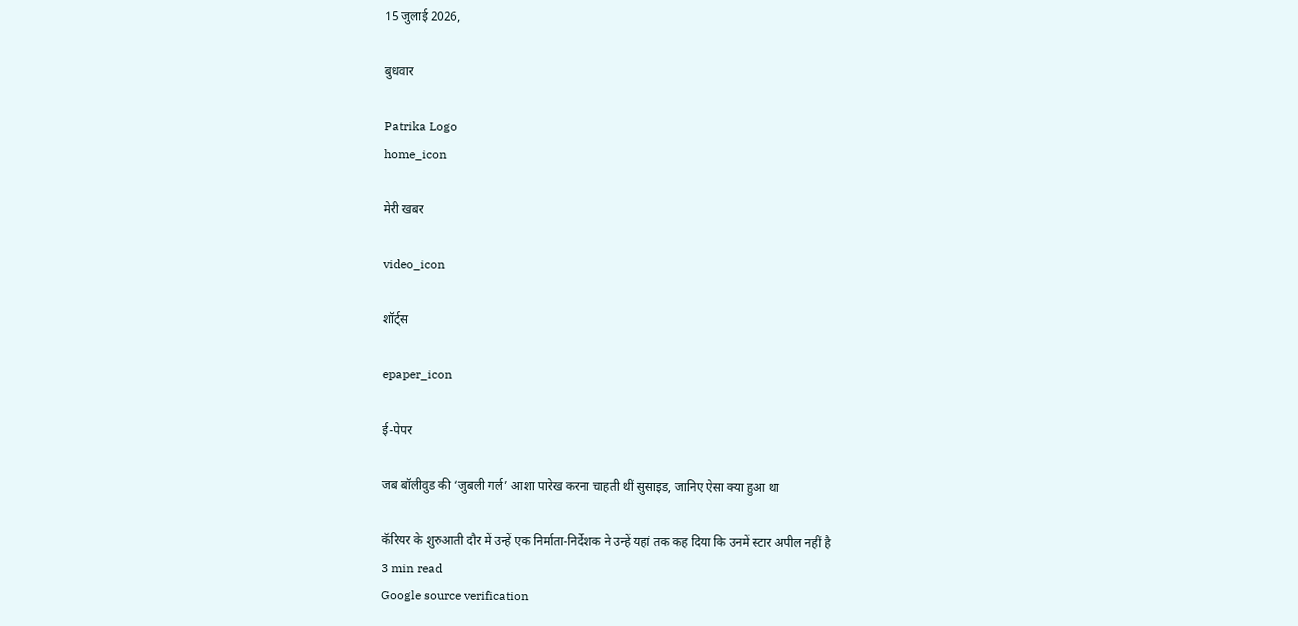15 जुलाई 2026,

बुधवार

Patrika Logo
home_icon

मेरी खबर

video_icon

शॉर्ट्स

epaper_icon

ई-पेपर

जब बॉलीवुड की ‘जुबली गर्ल’ आशा पारेख करना चाहती थीं सुसाइड, जानिए ऐसा क्या हुआ था

कॅरियर के शुरुआती दौर में उन्हें एक निर्माता-निर्देशक ने उन्हें यहां तक कह दिया कि उनमें स्टार अपील नहीं है
3 min read
Google source verification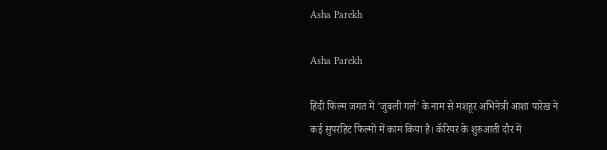Asha Parekh

Asha Parekh

हिंदी फिल्म जगत में 'जुबली गर्ल' के नाम से मशहूर अभिनेत्री आशा पारेख ने कई सुपरहिट फिल्मों में काम किया है। कॅरियर के शुरुआती दौर में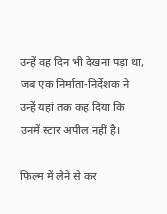उन्हें वह दिन भी देखना पड़ा था, जब एक निर्माता-निर्देशक ने उन्हें यहां तक कह दिया कि उनमें स्टार अपील नहीं है।

फिल्म में लेने से कर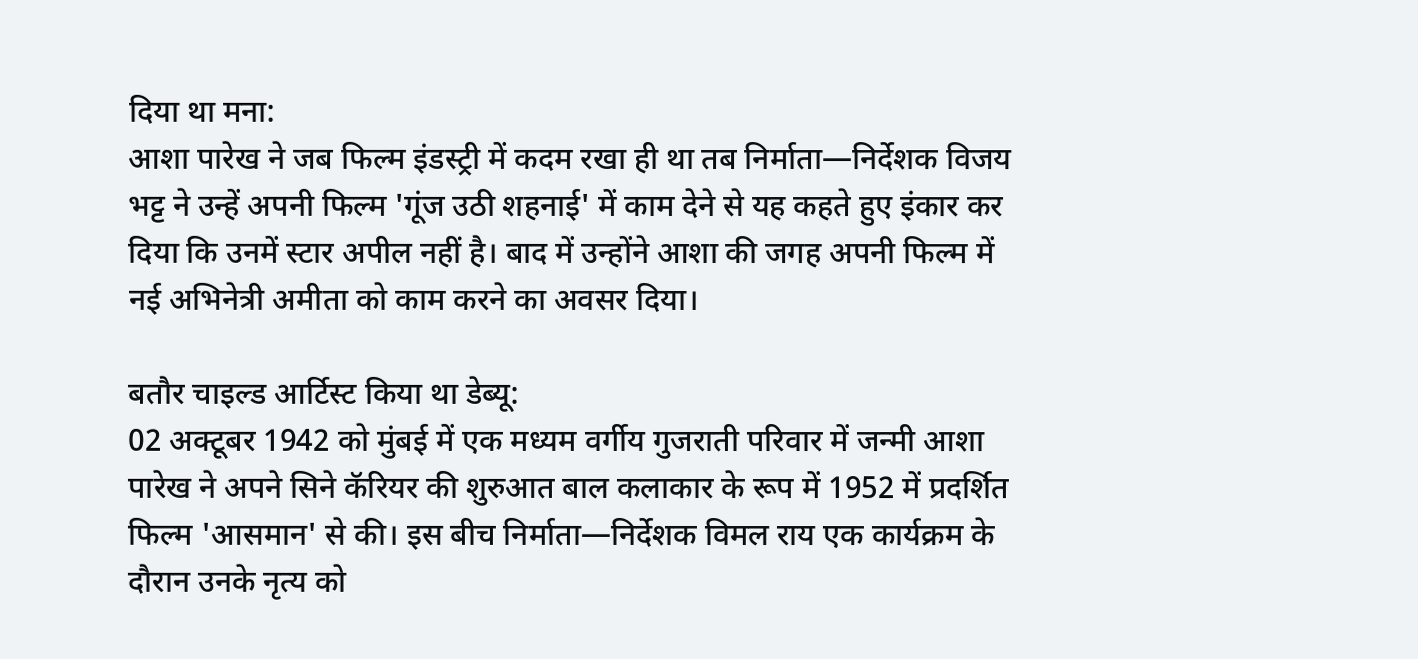दिया था मना:
आशा पारेख ने जब फिल्म इंडस्ट्री में कदम रखा ही था तब निर्माता—निर्देशक विजय भट्ट ने उन्हें अपनी फिल्म 'गूंज उठी शहनाई' में काम देने से यह कहते हुए इंकार कर दिया कि उनमें स्टार अपील नहीं है। बाद में उन्होंने आशा की जगह अपनी फिल्म में नई अभिनेत्री अमीता को काम करने का अवसर दिया।

बतौर चाइल्ड आर्टिस्ट किया था डेब्यू:
02 अक्टूबर 1942 को मुंबई में एक मध्यम वर्गीय गुजराती परिवार में जन्मी आशा पारेख ने अपने सिने कॅरियर की शुरुआत बाल कलाकार के रूप में 1952 में प्रदर्शित फिल्म 'आसमान' से की। इस बीच निर्माता—निर्देशक विमल राय एक कार्यक्रम के दौरान उनके नृत्य को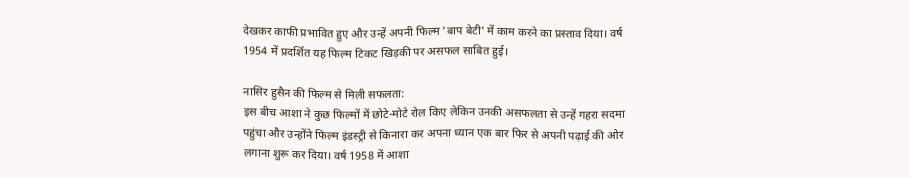देखकर काफी प्रभावित हुए और उन्हें अपनी फिल्म 'बाप बेटी' में काम करने का प्रस्ताव दिया। वर्ष 1954 में प्रदर्शित यह फिल्म टिकट खिड़की पर असफल साबित हुई।

नासिर हुसैन की फिल्म से मिली सफलता:
इस बीच आशा ने कुछ फिल्मों में छोटे-मोटे रोल किए लेकिन उनकी असफलता से उन्हें गहरा सदमा पहुंचा और उन्होंने फिल्म इंडस्ट्री से किनारा कर अपना ध्यान एक बार फिर से अपनी पढ़ाई की ओर लगाना शुरू कर दिया। वर्ष 1958 में आशा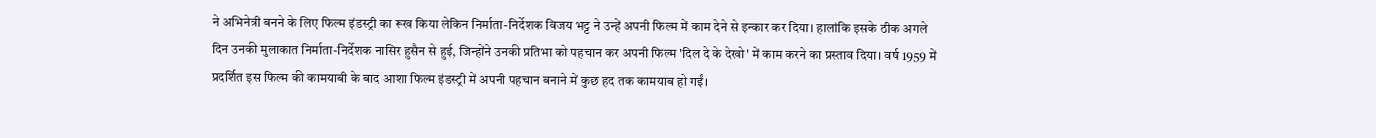ने अभिनेत्री बनने के लिए फिल्म इंडस्ट्री का रूख किया लेकिन निर्माता-निर्देशक विजय भट्ट ने उन्हें अपनी फिल्म में काम देने से इन्कार कर दिया। हालांकि इसके ठीक अगले दिन उनकी मुलाकात निर्माता-निर्देशक नासिर हुसैन से हुई, जिन्होंने उनकी प्रतिभा को पहचान कर अपनी फिल्म 'दिल दे के देखो' में काम करने का प्रस्ताव दिया। वर्ष 1959 में प्रदर्शित इस फिल्म की कामयाबी के बाद आशा फिल्म इंडस्ट्री में अपनी पहचान बनाने में कुछ हद तक कामयाब हो गईं।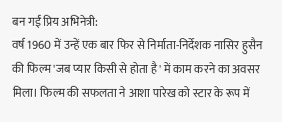बन गईं प्रिय अभिनेत्री:
वर्ष 1960 में उन्हें एक बार फिर से निर्माता-निर्देशक नासिर हुसैन की फिल्म 'जब प्यार किसी से होता है' में काम करने का अवसर मिला। फिल्म की सफलता ने आशा पारेख को स्टार के रूप में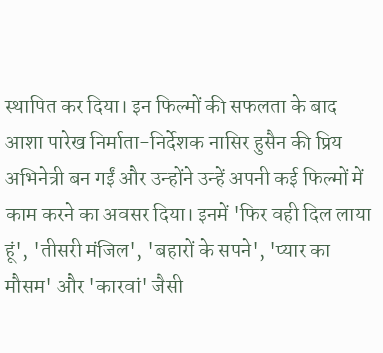स्थापित कर दिया। इन फिल्मों की सफलता के बाद आशा पारेख निर्माता-निर्देशक नासिर हुसैन की प्रिय अभिनेत्री बन गईं और उन्होंने उन्हें अपनी कई फिल्मों में काम करने का अवसर दिया। इनमें 'फिर वही दिल लाया हूं', 'तीसरी मंजिल', 'बहारों के सपने', 'प्यार का मौसम' और 'कारवां' जैसी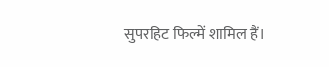सुपरहिट फिल्में शामिल हैं।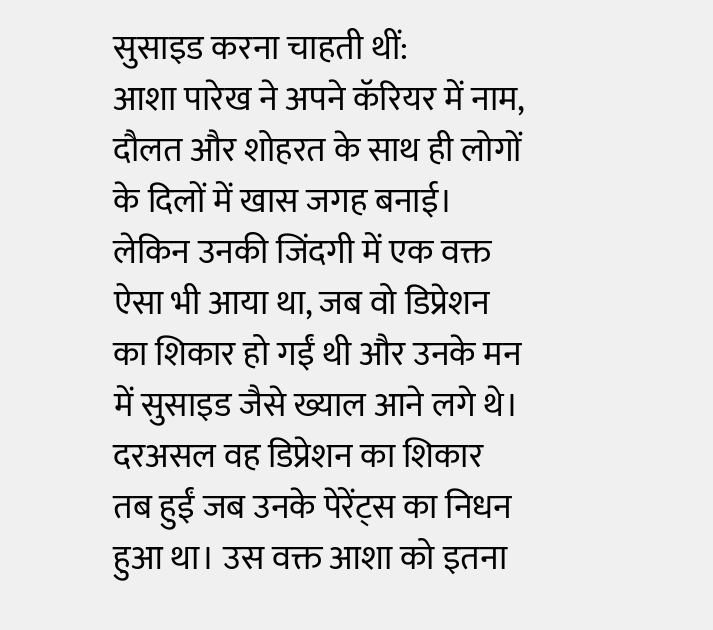सुसाइड करना चाहती थीं:
आशा पारेख ने अपने कॅरियर में नाम, दौलत और शोहरत के साथ ही लोगों के दिलों में खास जगह बनाई। लेकिन उनकी जिंदगी में एक वक्त ऐसा भी आया था, जब वो डिप्रेशन का शिकार हो गईं थी और उनके मन में सुसाइड जैसे ख्याल आने लगे थे। दरअसल वह डिप्रेशन का शिकार तब हुईं जब उनके पेरेंट्स का निधन हुआ था। उस वक्त आशा को इतना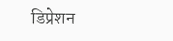डिप्रेशन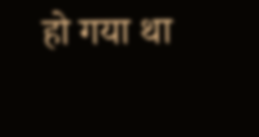हो गया था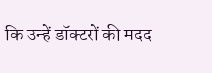कि उन्हें डॉक्टरों की मदद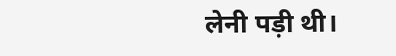लेनी पड़ी थी।